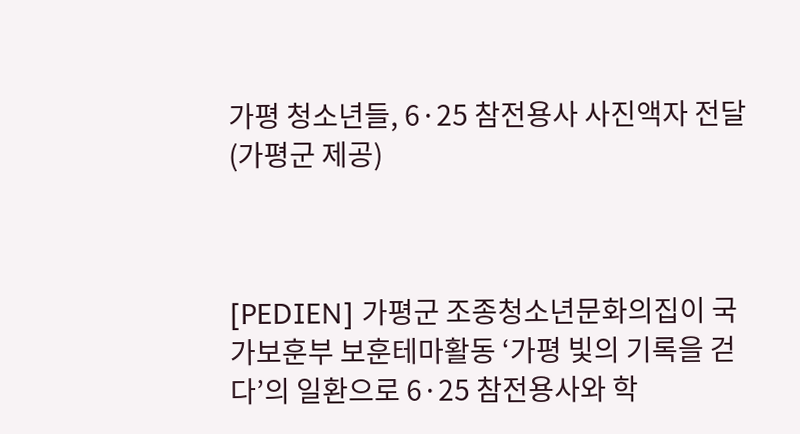가평 청소년들, 6·25 참전용사 사진액자 전달 (가평군 제공)



[PEDIEN] 가평군 조종청소년문화의집이 국가보훈부 보훈테마활동 ‘가평 빛의 기록을 걷다’의 일환으로 6·25 참전용사와 학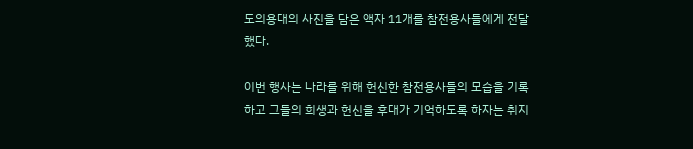도의용대의 사진을 담은 액자 11개를 참전용사들에게 전달했다.

이번 행사는 나라를 위해 헌신한 참전용사들의 모습을 기록하고 그들의 희생과 헌신을 후대가 기억하도록 하자는 취지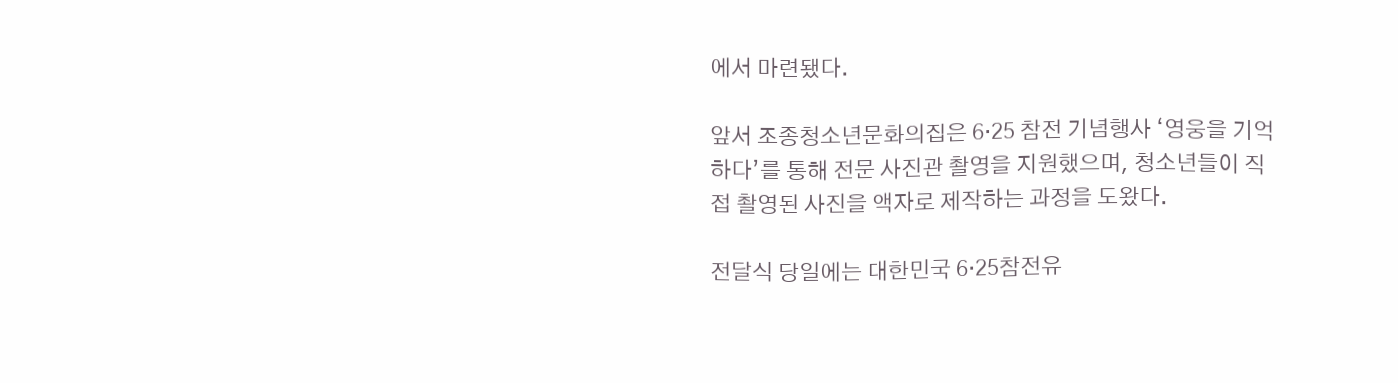에서 마련됐다.

앞서 조종청소년문화의집은 6·25 참전 기념행사 ‘영웅을 기억하다’를 통해 전문 사진관 촬영을 지원했으며, 청소년들이 직접 촬영된 사진을 액자로 제작하는 과정을 도왔다.

전달식 당일에는 대한민국 6·25참전유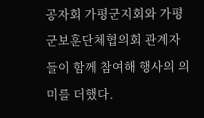공자회 가평군지회와 가평군보훈단체협의회 관계자들이 함께 참여해 행사의 의미를 더했다.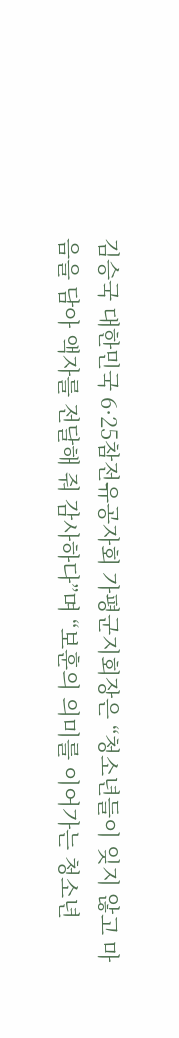김승국 대한민국 6·25참전유공자회 가평군지회장은 “청소년들이 잊지 않고 마음을 담아 액자를 전달해 줘 감사하다”며 “보훈의 의미를 이어가는 청소년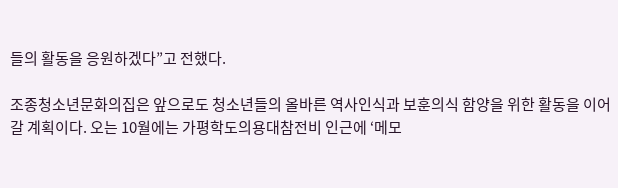들의 활동을 응원하겠다”고 전했다.

조종청소년문화의집은 앞으로도 청소년들의 올바른 역사인식과 보훈의식 함양을 위한 활동을 이어갈 계획이다. 오는 10월에는 가평학도의용대참전비 인근에 ‘메모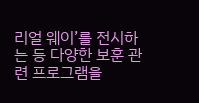리얼 웨이’를 전시하는 등 다양한 보훈 관련 프로그램을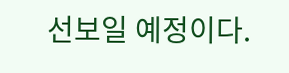선보일 예정이다.